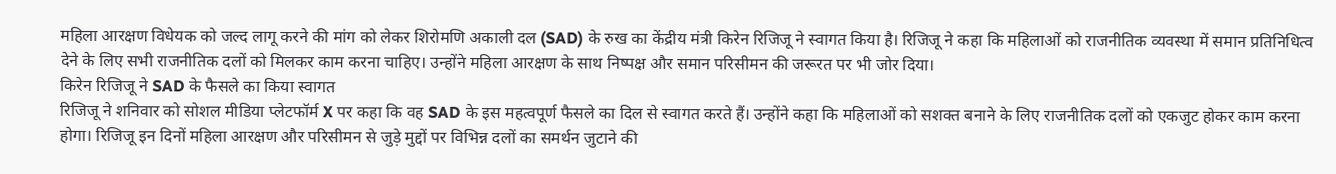महिला आरक्षण विधेयक को जल्द लागू करने की मांग को लेकर शिरोमणि अकाली दल (SAD) के रुख का केंद्रीय मंत्री किरेन रिजिजू ने स्वागत किया है। रिजिजू ने कहा कि महिलाओं को राजनीतिक व्यवस्था में समान प्रतिनिधित्व देने के लिए सभी राजनीतिक दलों को मिलकर काम करना चाहिए। उन्होंने महिला आरक्षण के साथ निष्पक्ष और समान परिसीमन की जरूरत पर भी जोर दिया।
किरेन रिजिजू ने SAD के फैसले का किया स्वागत
रिजिजू ने शनिवार को सोशल मीडिया प्लेटफॉर्म X पर कहा कि वह SAD के इस महत्वपूर्ण फैसले का दिल से स्वागत करते हैं। उन्होंने कहा कि महिलाओं को सशक्त बनाने के लिए राजनीतिक दलों को एकजुट होकर काम करना होगा। रिजिजू इन दिनों महिला आरक्षण और परिसीमन से जुड़े मुद्दों पर विभिन्न दलों का समर्थन जुटाने की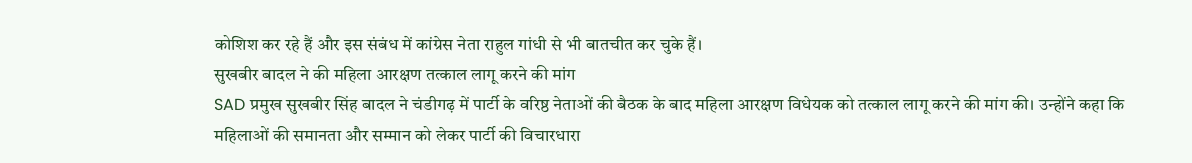कोशिश कर रहे हैं और इस संबंध में कांग्रेस नेता राहुल गांधी से भी बातचीत कर चुके हैं।
सुखबीर बादल ने की महिला आरक्षण तत्काल लागू करने की मांग
SAD प्रमुख सुखबीर सिंह बादल ने चंडीगढ़ में पार्टी के वरिष्ठ नेताओं की बैठक के बाद महिला आरक्षण विधेयक को तत्काल लागू करने की मांग की। उन्होंने कहा कि महिलाओं की समानता और सम्मान को लेकर पार्टी की विचारधारा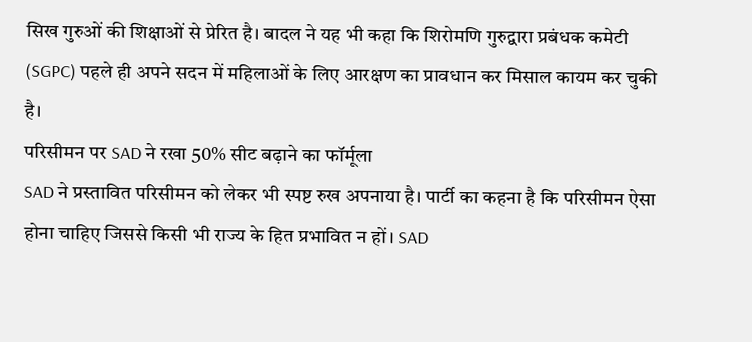सिख गुरुओं की शिक्षाओं से प्रेरित है। बादल ने यह भी कहा कि शिरोमणि गुरुद्वारा प्रबंधक कमेटी (SGPC) पहले ही अपने सदन में महिलाओं के लिए आरक्षण का प्रावधान कर मिसाल कायम कर चुकी है।
परिसीमन पर SAD ने रखा 50% सीट बढ़ाने का फॉर्मूला
SAD ने प्रस्तावित परिसीमन को लेकर भी स्पष्ट रुख अपनाया है। पार्टी का कहना है कि परिसीमन ऐसा होना चाहिए जिससे किसी भी राज्य के हित प्रभावित न हों। SAD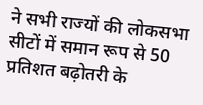ने सभी राज्यों की लोकसभा सीटों में समान रूप से 50 प्रतिशत बढ़ोतरी के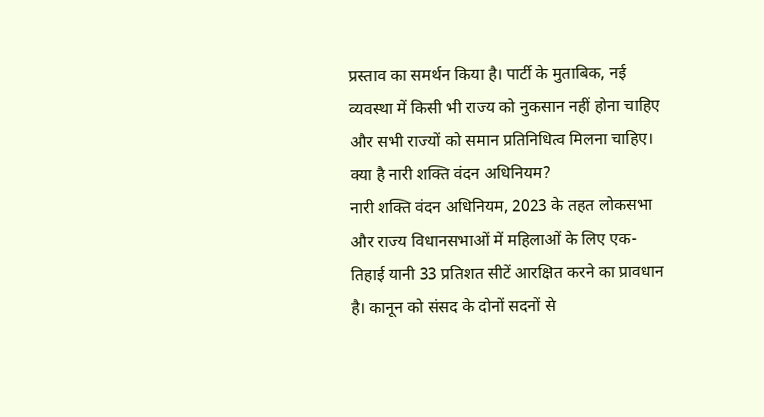प्रस्ताव का समर्थन किया है। पार्टी के मुताबिक, नई व्यवस्था में किसी भी राज्य को नुकसान नहीं होना चाहिए और सभी राज्यों को समान प्रतिनिधित्व मिलना चाहिए।
क्या है नारी शक्ति वंदन अधिनियम?
नारी शक्ति वंदन अधिनियम, 2023 के तहत लोकसभा और राज्य विधानसभाओं में महिलाओं के लिए एक-तिहाई यानी 33 प्रतिशत सीटें आरक्षित करने का प्रावधान है। कानून को संसद के दोनों सदनों से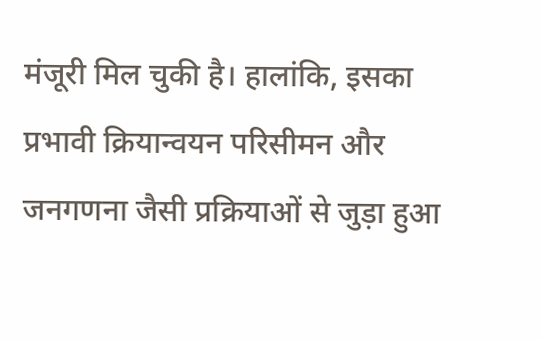मंजूरी मिल चुकी है। हालांकि, इसका प्रभावी क्रियान्वयन परिसीमन और जनगणना जैसी प्रक्रियाओं से जुड़ा हुआ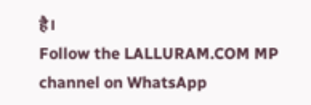है।
Follow the LALLURAM.COM MP channel on WhatsApp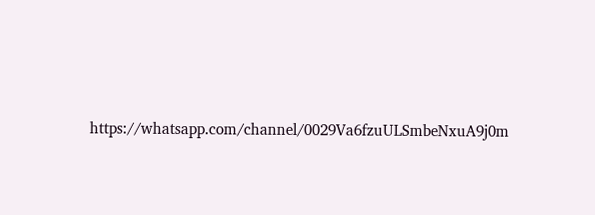https://whatsapp.com/channel/0029Va6fzuULSmbeNxuA9j0m